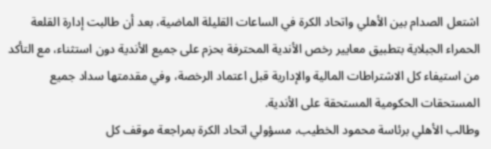اشتعل الصدام بين الأهلي واتحاد الكرة في الساعات القليلة الماضية، بعد أن طالبت إدارة القلعة الحمراء الجبلاية بتطبيق معايير رخص الأندية المحترفة بحزم على جميع الأندية دون استثناء، مع التأكد من استيفاء كل الاشتراطات المالية والإدارية قبل اعتماد الرخصة، وفي مقدمتها سداد جميع المستحقات الحكومية المستحقة على الأندية.
وطالب الأهلي برئاسة محمود الخطيب، مسؤولي اتحاد الكرة بمراجعة موقف كل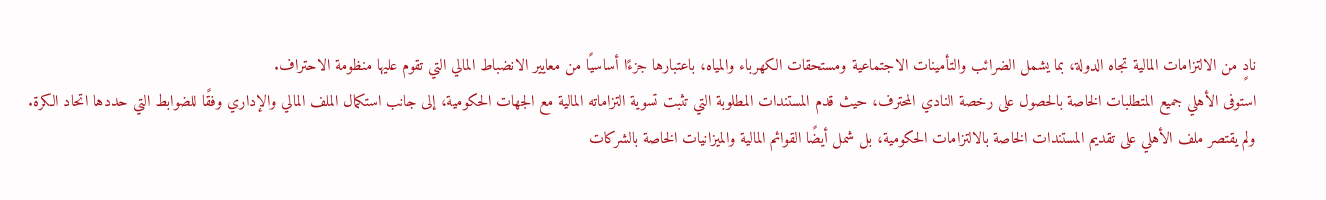نادٍ من الالتزامات المالية تجاه الدولة، بما يشمل الضرائب والتأمينات الاجتماعية ومستحقات الكهرباء والمياه، باعتبارها جزءًا أساسيًا من معايير الانضباط المالي التي تقوم عليها منظومة الاحتراف.
استوفى الأهلي جميع المتطلبات الخاصة بالحصول على رخصة النادي المحترف، حيث قدم المستندات المطلوبة التي تثبت تسوية التزاماته المالية مع الجهات الحكومية، إلى جانب استكمال الملف المالي والإداري وفقًا للضوابط التي حددها اتحاد الكرة.
ولم يقتصر ملف الأهلي على تقديم المستندات الخاصة بالالتزامات الحكومية، بل شمل أيضًا القوائم المالية والميزانيات الخاصة بالشركات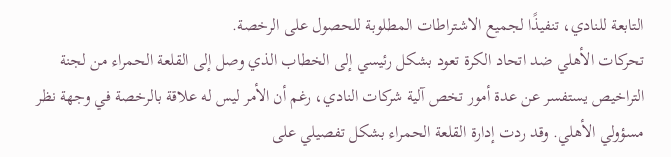التابعة للنادي، تنفيذًا لجميع الاشتراطات المطلوبة للحصول على الرخصة.
تحركات الأهلي ضد اتحاد الكرة تعود بشكل رئيسي إلى الخطاب الذي وصل إلى القلعة الحمراء من لجنة التراخيص يستفسر عن عدة أمور تخص آلية شركات النادي، رغم أن الأمر ليس له علاقة بالرخصة في وجهة نظر مسؤولي الأهلي. وقد ردت إدارة القلعة الحمراء بشكل تفصيلي على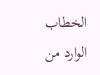الخطاب الوارد من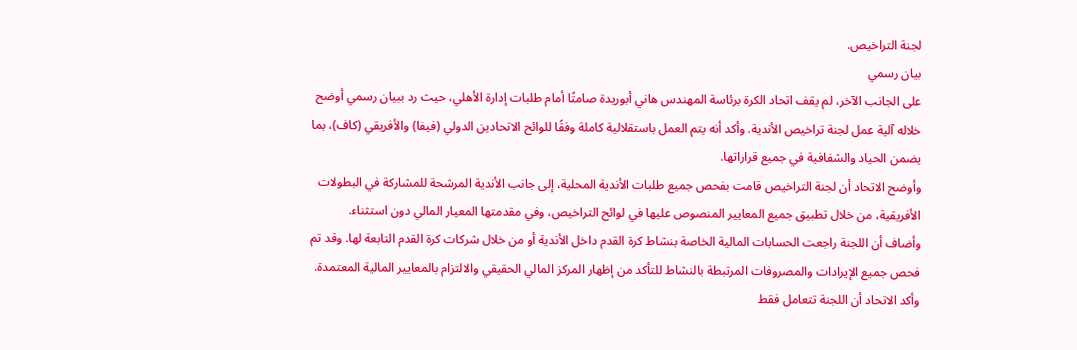لجنة التراخيص.
بيان رسمي
على الجانب الآخر، لم يقف اتحاد الكرة برئاسة المهندس هاني أبوريدة صامتًا أمام طلبات إدارة الأهلي، حيث رد ببيان رسمي أوضح خلاله آلية عمل لجنة تراخيص الأندية. وأكد أنه يتم العمل باستقلالية كاملة وفقًا للوائح الاتحادين الدولي (فيفا) والأفريقي (كاف)، بما يضمن الحياد والشفافية في جميع قراراتها.
وأوضح الاتحاد أن لجنة التراخيص قامت بفحص جميع طلبات الأندية المحلية، إلى جانب الأندية المرشحة للمشاركة في البطولات الأفريقية، من خلال تطبيق جميع المعايير المنصوص عليها في لوائح التراخيص، وفي مقدمتها المعيار المالي دون استثناء.
وأضاف أن اللجنة راجعت الحسابات المالية الخاصة بنشاط كرة القدم داخل الأندية أو من خلال شركات كرة القدم التابعة لها. وقد تم فحص جميع الإيرادات والمصروفات المرتبطة بالنشاط للتأكد من إظهار المركز المالي الحقيقي والالتزام بالمعايير المالية المعتمدة.
وأكد الاتحاد أن اللجنة تتعامل فقط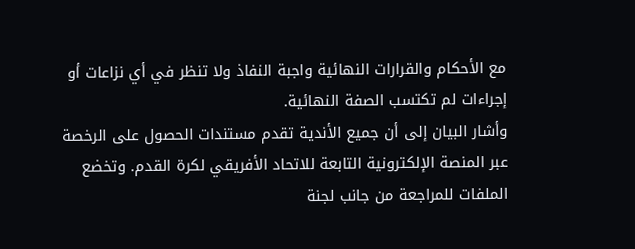مع الأحكام والقرارات النهائية واجبة النفاذ ولا تنظر في أي نزاعات أو إجراءات لم تكتسب الصفة النهائية.
وأشار البيان إلى أن جميع الأندية تقدم مستندات الحصول على الرخصة عبر المنصة الإلكترونية التابعة للاتحاد الأفريقي لكرة القدم. وتخضع الملفات للمراجعة من جانب لجنة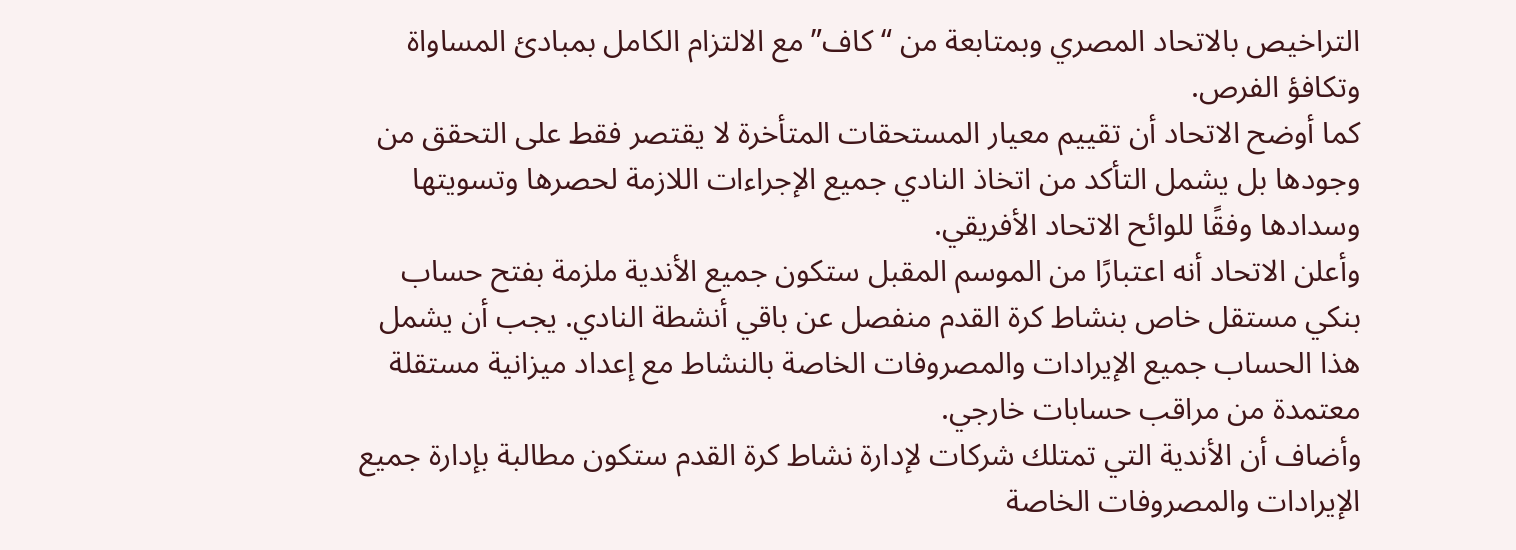التراخيص بالاتحاد المصري وبمتابعة من “كاف” مع الالتزام الكامل بمبادئ المساواة وتكافؤ الفرص.
كما أوضح الاتحاد أن تقييم معيار المستحقات المتأخرة لا يقتصر فقط على التحقق من وجودها بل يشمل التأكد من اتخاذ النادي جميع الإجراءات اللازمة لحصرها وتسويتها وسدادها وفقًا للوائح الاتحاد الأفريقي.
وأعلن الاتحاد أنه اعتبارًا من الموسم المقبل ستكون جميع الأندية ملزمة بفتح حساب بنكي مستقل خاص بنشاط كرة القدم منفصل عن باقي أنشطة النادي. يجب أن يشمل هذا الحساب جميع الإيرادات والمصروفات الخاصة بالنشاط مع إعداد ميزانية مستقلة معتمدة من مراقب حسابات خارجي.
وأضاف أن الأندية التي تمتلك شركات لإدارة نشاط كرة القدم ستكون مطالبة بإدارة جميع الإيرادات والمصروفات الخاصة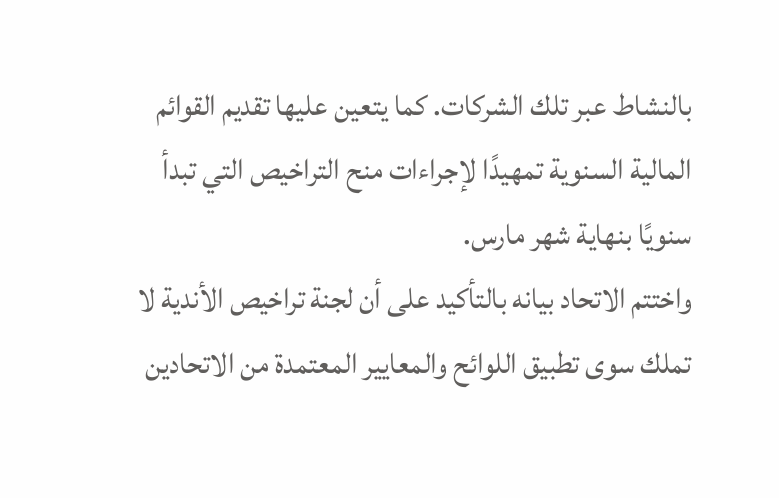بالنشاط عبر تلك الشركات. كما يتعين عليها تقديم القوائم المالية السنوية تمهيدًا لإجراءات منح التراخيص التي تبدأ سنويًا بنهاية شهر مارس.
واختتم الاتحاد بيانه بالتأكيد على أن لجنة تراخيص الأندية لا تملك سوى تطبيق اللوائح والمعايير المعتمدة من الاتحادين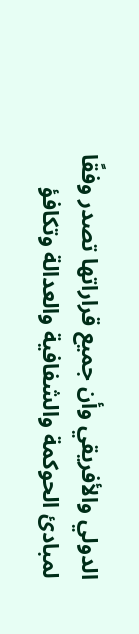الدولي والأفريقي وأن جميع قراراتها تصدر وفقًا لمبادئ الحوكمة والشفافية والعدالة وتكافؤ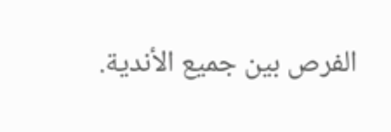الفرص بين جميع الأندية.